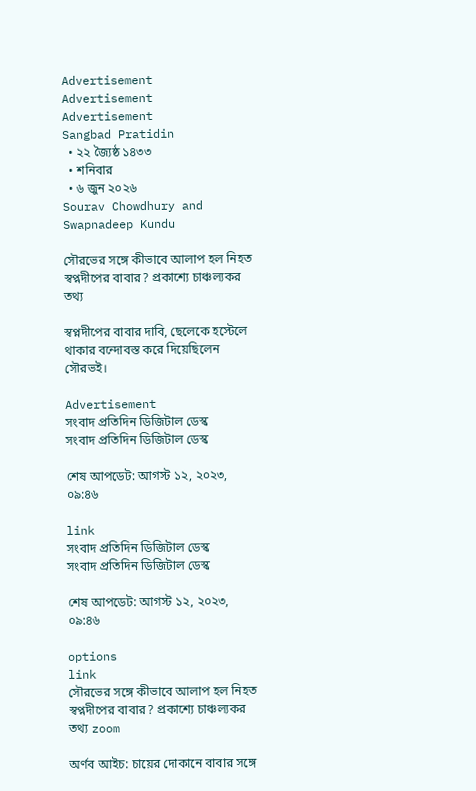Advertisement
Advertisement
Advertisement
Sangbad Pratidin
  • ২২ জ্যৈষ্ঠ ১৪৩৩
  • শনিবার
  • ৬ জুন ২০২৬
Sourav Chowdhury and Swapnadeep Kundu

সৌরভের সঙ্গে কীভাবে আলাপ হল নিহত স্বপ্নদীপের বাবার? প্রকাশ্যে চাঞ্চল্যকর তথ্য

স্বপ্নদীপের বাবার দাবি, ছেলেকে হস্টেলে থাকার বন্দোবস্ত করে দিয়েছিলেন সৌরভই।

Advertisement
সংবাদ প্রতিদিন ডিজিটাল ডেস্ক
সংবাদ প্রতিদিন ডিজিটাল ডেস্ক

শেষ আপডেট: আগস্ট ১২, ২০২৩, ০৯:৪৬

link
সংবাদ প্রতিদিন ডিজিটাল ডেস্ক
সংবাদ প্রতিদিন ডিজিটাল ডেস্ক

শেষ আপডেট: আগস্ট ১২, ২০২৩, ০৯:৪৬

options
link
সৌরভের সঙ্গে কীভাবে আলাপ হল নিহত স্বপ্নদীপের বাবার? প্রকাশ্যে চাঞ্চল্যকর তথ্য zoom

অর্ণব আইচ: চায়ের দোকানে বাবার সঙ্গে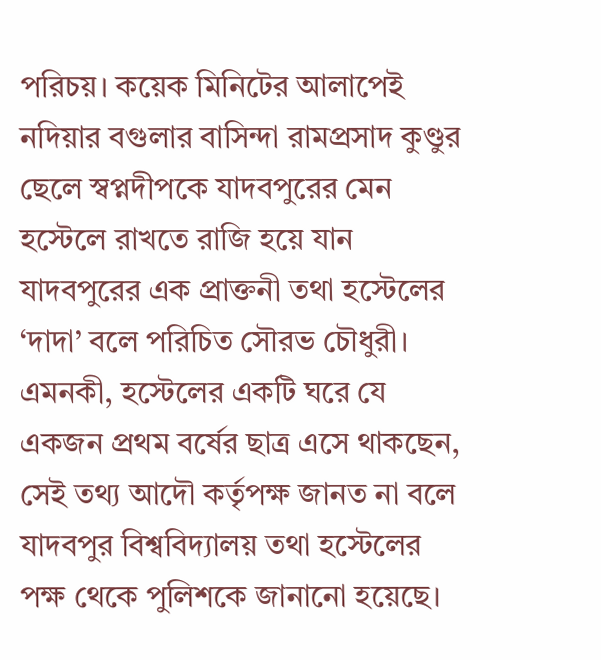পরিচয়। কয়েক মিনিটের আলাপেই নদিয়ার বগুলার বাসিন্দা রামপ্রসাদ কুণ্ডুর ছেলে স্বপ্নদীপকে যাদবপুরের মেন হস্টেলে রাখতে রাজি হয়ে যান যাদবপুরের এক প্রাক্তনী তথা হস্টেলের ‘দাদা’ বলে পরিচিত সৌরভ চৌধুরী। এমনকী, হস্টেলের একটি ঘরে যে একজন প্রথম বর্ষের ছাত্র এসে থাকছেন, সেই তথ‌্য আদৌ কর্তৃপক্ষ জানত না বলে যাদবপুর বিশ্ববিদ‌্যালয় তথা হস্টেলের পক্ষ থেকে পুলিশকে জানানো হয়েছে।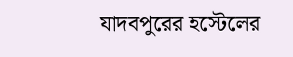যাদবপুরের হস্টেলের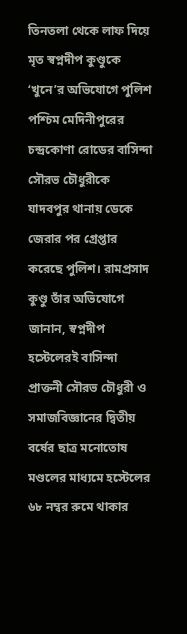তিনতলা থেকে লাফ দিয়ে মৃত স্বপ্নদীপ কুণ্ডুকে ‘খুনে’র অভিযোগে পুলিশ পশ্চিম মেদিনীপুরের চন্দ্রকোণা রোডের বাসিন্দা সৌরভ চৌধুরীকে যাদবপুর থানায় ডেকে জেরার পর গ্রেপ্তার করেছে পুলিশ। রামপ্রসাদ কুণ্ডু তাঁর অভিযোগে জানান, স্বপ্নদীপ হস্টেলেরই বাসিন্দা প্রাক্তনী সৌরভ চৌধুরী ও সমাজবিজ্ঞানের দ্বিতীয় বর্ষের ছাত্র মনোতোষ মণ্ডলের মাধ‌্যমে হস্টেলের ৬৮ নম্বর রুমে থাকার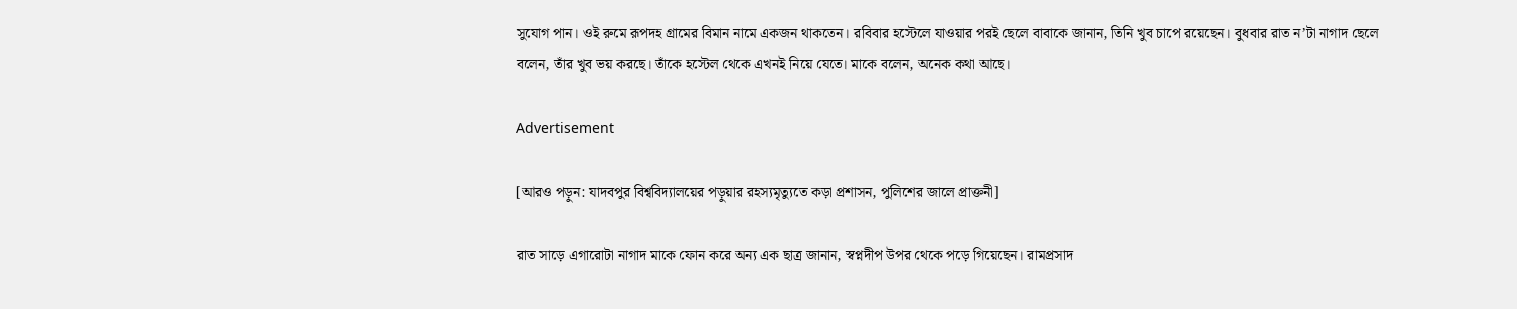সুযোগ পান। ওই রুমে রূপদহ গ্রামের বিমান নামে একজন থাকতেন। রবিবার হস্টেলে যাওয়ার পরই ছেলে বাবাকে জানান, তিনি খুব চাপে রয়েছেন। বুধবার রাত ন’টা নাগাদ ছেলে বলেন, তাঁর খুব ভয় করছে। তাঁকে হস্টেল থেকে এখনই নিয়ে যেতে। মাকে বলেন, অনেক কথা আছে।

Advertisement

[আরও পড়ুন: যাদবপুর বিশ্ববিদ্যালয়ের পড়ুয়ার রহস্যমৃত্যুতে কড়া প্রশাসন, পুলিশের জালে প্রাক্তনী]

রাত সাড়ে এগারোটা নাগাদ মাকে ফোন করে অন‌্য এক ছাত্র জানান, স্বপ্নদীপ উপর থেকে পড়ে গিয়েছেন। রামপ্রসাদ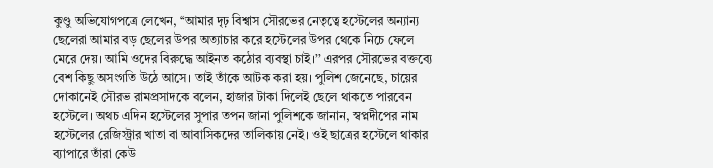কুণ্ডু অভিযোগপত্রে লেখেন, ‘‘আমার দৃঢ় বিশ্বাস সৌরভের নেতৃত্বে হস্টেলের অন‌্যান‌্য ছেলেরা আমার বড় ছেলের উপর অত‌্যাচার করে হস্টেলের উপর থেকে নিচে ফেলে মেরে দেয়। আমি ওদের বিরুদ্ধে আইনত কঠোর ব‌্যবস্থা চাই।’’ এরপর সৌরভের বক্তব্যে বেশ কিছু অসংগতি উঠে আসে। তাই তাঁকে আটক করা হয়। পুলিশ জেনেছে, চায়ের দোকানেই সৌরভ রামপ্রসাদকে বলেন, হাজার টাকা দিলেই ছেলে থাকতে পারবেন হস্টেলে। অথচ এদিন হস্টেলের সুপার তপন জানা পুলিশকে জানান, স্বপ্নদীপের নাম হস্টেলের রেজিস্ট্রার খাতা বা আবাসিকদের তালিকায় নেই। ওই ছাত্রের হস্টেলে থাকার ব‌্যাপারে তাঁরা কেউ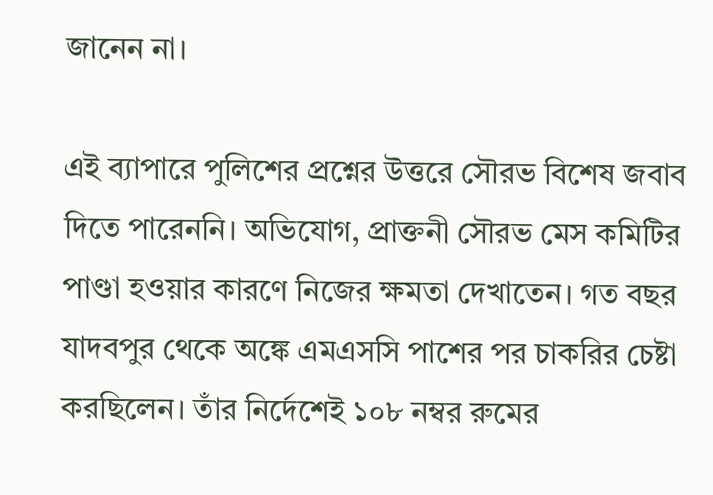জানেন না।

এই ব‌্যাপারে পুলিশের প্রশ্নের উত্তরে সৌরভ বিশেষ জবাব দিতে পারেননি। অভিযোগ, প্রাক্তনী সৌরভ মেস কমিটির পাণ্ডা হওয়ার কারণে নিজের ক্ষমতা দেখাতেন। গত বছর যাদবপুর থেকে অঙ্কে এমএসসি পাশের পর চাকরির চেষ্টা করছিলেন। তাঁর নির্দেশেই ১০৮ নম্বর রুমের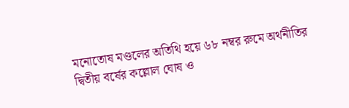মনোতোষ মণ্ডলের অতিথি হয়ে ৬৮ নম্বর রুমে অর্থনীতির দ্বিতীয় বর্ষের কল্লোল ঘোষ ও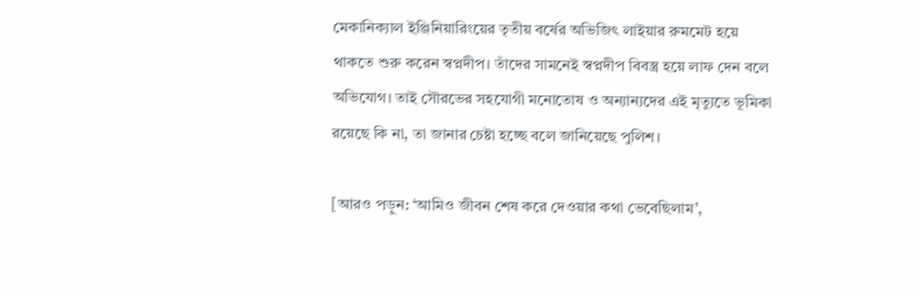মেকানিক‌্যাল ইঞ্জিনিয়ারিংয়ের তৃতীয় বর্ষের অভিজিৎ লাইয়ার রুমমেট হয়ে থাকতে শুরু করেন স্বপ্নদীপ। তাঁদের সামনেই স্বপ্নদীপ বিবস্ত্র হয়ে লাফ দেন বলে অভিযোগ। তাই সৌরভের সহযোগী মনোতোষ ও অন‌্যান‌্যদের এই মৃত্যুতে ভূমিকা রয়েছে কি না, তা জানার চেষ্টা হচ্ছে বলে জানিয়েছে পুলিশ।

[আরও পড়ুন: ‘আমিও জীবন শেষ করে দেওয়ার কথা ভেবেছিলাম’,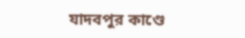যাদবপুর কাণ্ডে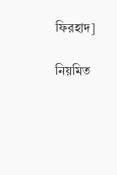ফিরহাদ]

নিয়মিত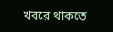খবরে থাকতে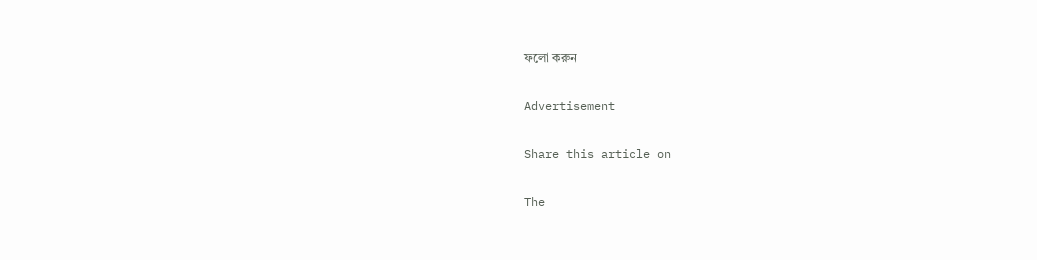ফলো করুন

Advertisement

Share this article on

The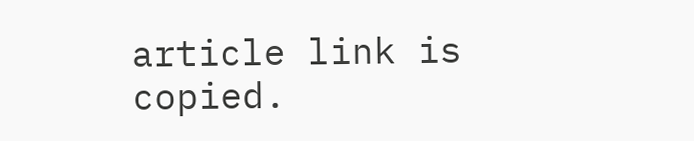article link is copied.